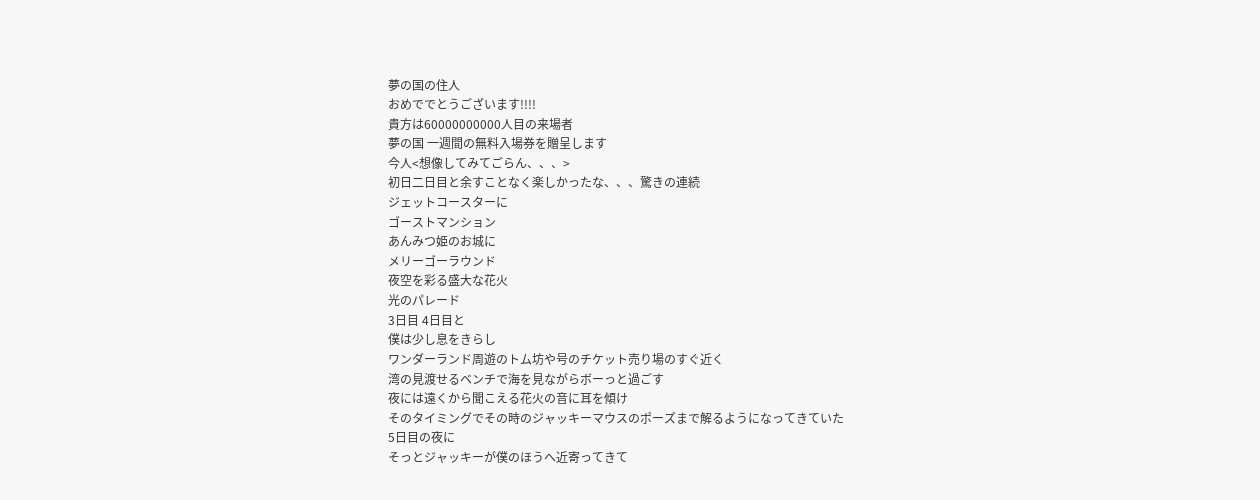夢の国の住人
おめででとうございます!!!!
貴方は60000000000人目の来場者
夢の国 一週間の無料入場券を贈呈します
今人<想像してみてごらん、、、>
初日二日目と余すことなく楽しかったな、、、驚きの連続
ジェットコースターに
ゴーストマンション
あんみつ姫のお城に
メリーゴーラウンド
夜空を彩る盛大な花火
光のパレード
3日目 4日目と
僕は少し息をきらし
ワンダーランド周遊のトム坊や号のチケット売り場のすぐ近く
湾の見渡せるベンチで海を見ながらボーっと過ごす
夜には遠くから聞こえる花火の音に耳を傾け
そのタイミングでその時のジャッキーマウスのポーズまで解るようになってきていた
5日目の夜に
そっとジャッキーが僕のほうへ近寄ってきて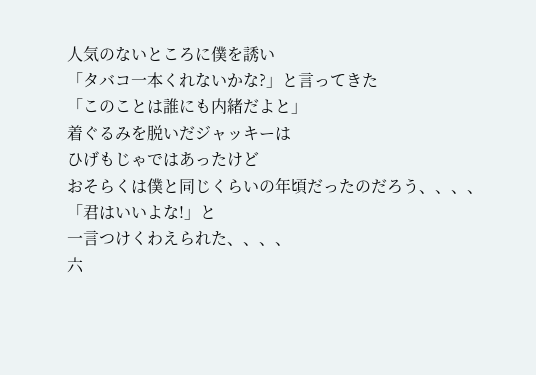人気のないところに僕を誘い
「タバコ一本くれないかな?」と言ってきた
「このことは誰にも内緒だよと」
着ぐるみを脱いだジャッキーは
ひげもじゃではあったけど
おそらくは僕と同じくらいの年頃だったのだろう、、、、
「君はいいよな!」と
一言つけくわえられた、、、、
六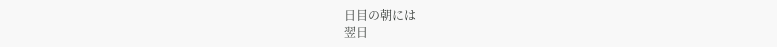日目の朝には
翌日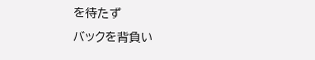を待たず
バックを背負い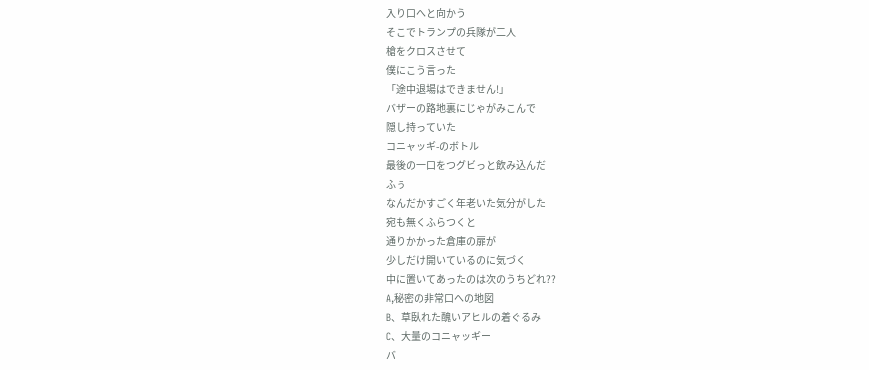入り口へと向かう
そこでトランプの兵隊が二人
槍をクロスさせて
僕にこう言った
「途中退場はできません!」
バザーの路地裏にじゃがみこんで
隠し持っていた
コニャッギ-のボトル
最後の一口をつグビっと飲み込んだ
ふぅ
なんだかすごく年老いた気分がした
宛も無くふらつくと
通りかかった倉庫の扉が
少しだけ開いているのに気づく
中に置いてあったのは次のうちどれ??
A,秘密の非常口への地図
B、草臥れた醜いアヒルの着ぐるみ
C、大量のコニャッギー
バ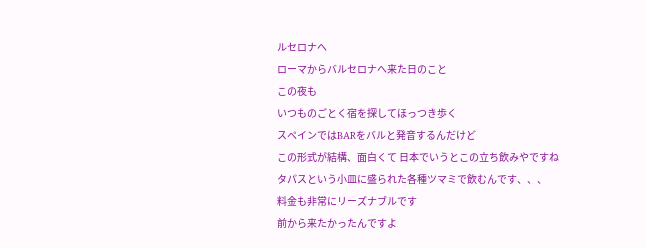ルセロナへ
ローマからバルセロナへ来た日のこと
この夜も
いつものごとく宿を探してほっつき歩く
スペインではBARをバルと発音するんだけど
この形式が結構、面白くて 日本でいうとこの立ち飲みやですね
タパスという小皿に盛られた各種ツマミで飲むんです、、、
料金も非常にリーズナブルです
前から来たかったんですよ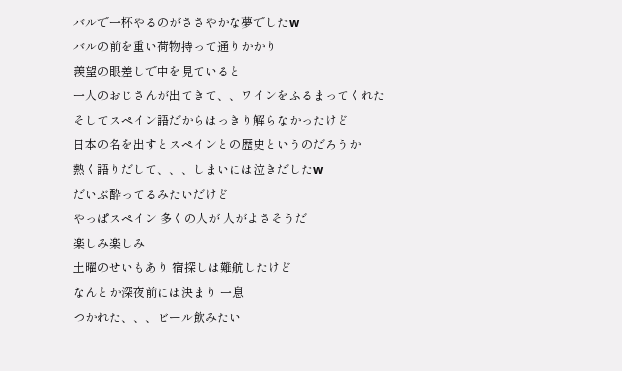バルで一杯やるのがささやかな夢でしたw
バルの前を重い荷物持って通りかかり
羨望の眼差しで中を見ていると
一人のおじさんが出てきて、、ワインをふるまってくれた
そしてスペイン語だからはっきり解らなかったけど
日本の名を出すとスペインとの歴史というのだろうか
熱く語りだして、、、しまいには泣きだしたw
だいぶ酔ってるみたいだけど
やっぱスペイン 多くの人が 人がよさそうだ
楽しみ楽しみ
土曜のせいもあり 宿探しは難航したけど
なんとか深夜前には決まり 一息
つかれた、、、ビール飲みたい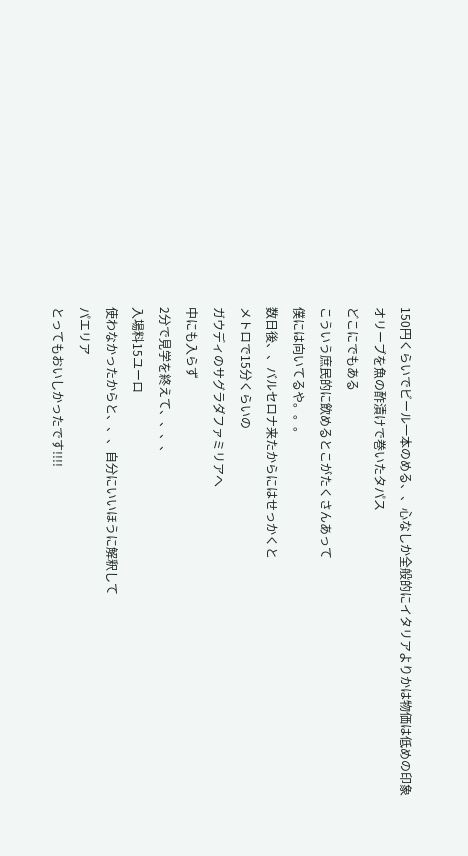150円くらいでビール一本のめる、、心なしか全般的にイタリアよりかは物価は低めの印象
オリーブを魚の酢漬けで巻いたタパス
どこにでもある
こういう庶民的に飲めるとこがたくさんあって
僕には向いてるや。。。
数日後、、バルセロナ来たからにはせっかくと
メトロで15分くらいの
ガウディのサグラダファミリアへ
中にも入らず
2分で見学を終えて、、、、
入場料15ユーロ
使わなかったからと、、、自分にいいほうに解釈して
パエリア
とってもおいしかったです!!!!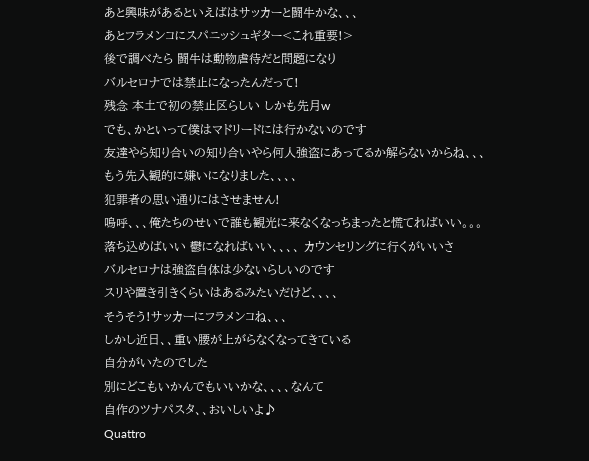あと興味があるといえばはサッカーと闘牛かな、、、
あとフラメンコにスパニッシュギター<これ重要!>
後で調べたら 闘牛は動物虐待だと問題になり
バルセロナでは禁止になったんだって!
残念 本土で初の禁止区らしい しかも先月w
でも、かといって僕はマドリードには行かないのです
友達やら知り合いの知り合いやら何人強盗にあってるか解らないからね、、、
もう先入観的に嫌いになりました、、、、
犯罪者の思い通りにはさせません!
嗚呼、、、俺たちのせいで誰も観光に来なくなっちまったと慌てればいい。。。
落ち込めばいい 鬱になればいい、、、、 カウンセリングに行くがいいさ
バルセロナは強盗自体は少ないらしいのです
スリや置き引きくらいはあるみたいだけど、、、、
そうそう!サッカーにフラメンコね、、、
しかし近日、、重い腰が上がらなくなってきている
自分がいたのでした
別にどこもいかんでもいいかな、、、、なんて
自作のツナパスタ、、おいしいよ♪
Quattro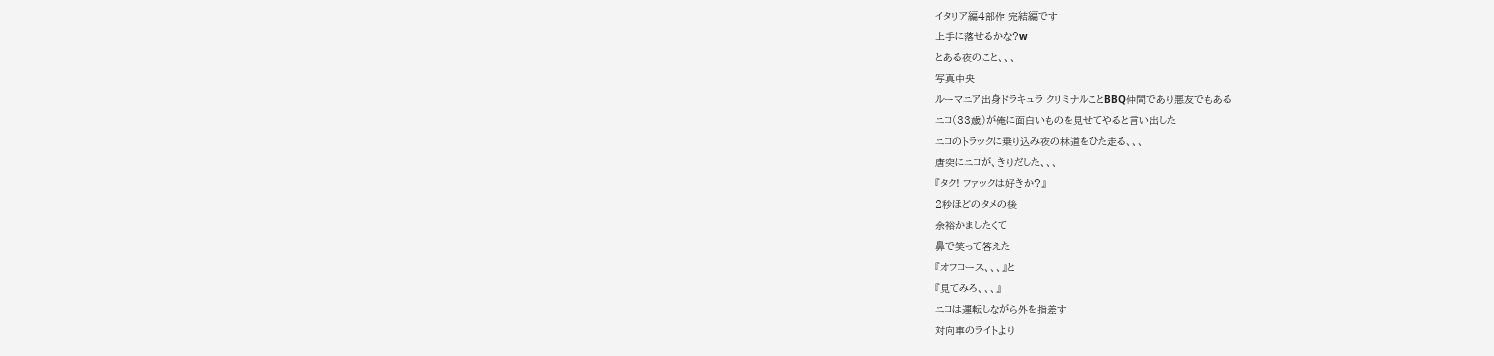イタリア編4部作 完結編です
上手に落せるかな?w
とある夜のこと、、、
写真中央
ルーマニア出身ドラキュラ クリミナルことBBQ仲間であり悪友でもある
ニコ(33歳)が俺に面白いものを見せてやると言い出した
ニコのトラックに乗り込み夜の林道をひた走る、、、
唐突にニコが、きりだした、、、
『タク! ファックは好きか?』
2秒ほどのタメの後
余裕かましたくて
鼻で笑って答えた
『オフコース、、、』と
『見てみろ、、、』
ニコは運転しながら外を指差す
対向車のライトより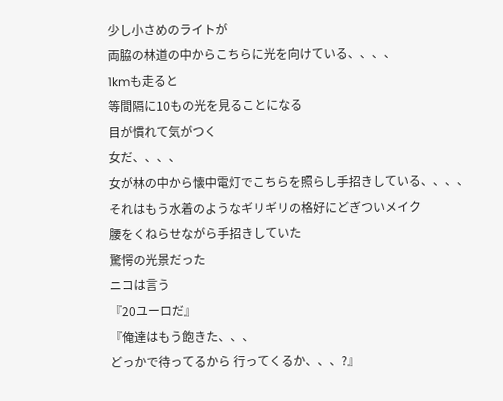少し小さめのライトが
両脇の林道の中からこちらに光を向けている、、、、
1kmも走ると
等間隔に10もの光を見ることになる
目が慣れて気がつく
女だ、、、、
女が林の中から懐中電灯でこちらを照らし手招きしている、、、、
それはもう水着のようなギリギリの格好にどぎついメイク
腰をくねらせながら手招きしていた
驚愕の光景だった
ニコは言う
『20ユーロだ』
『俺達はもう飽きた、、、
どっかで待ってるから 行ってくるか、、、?』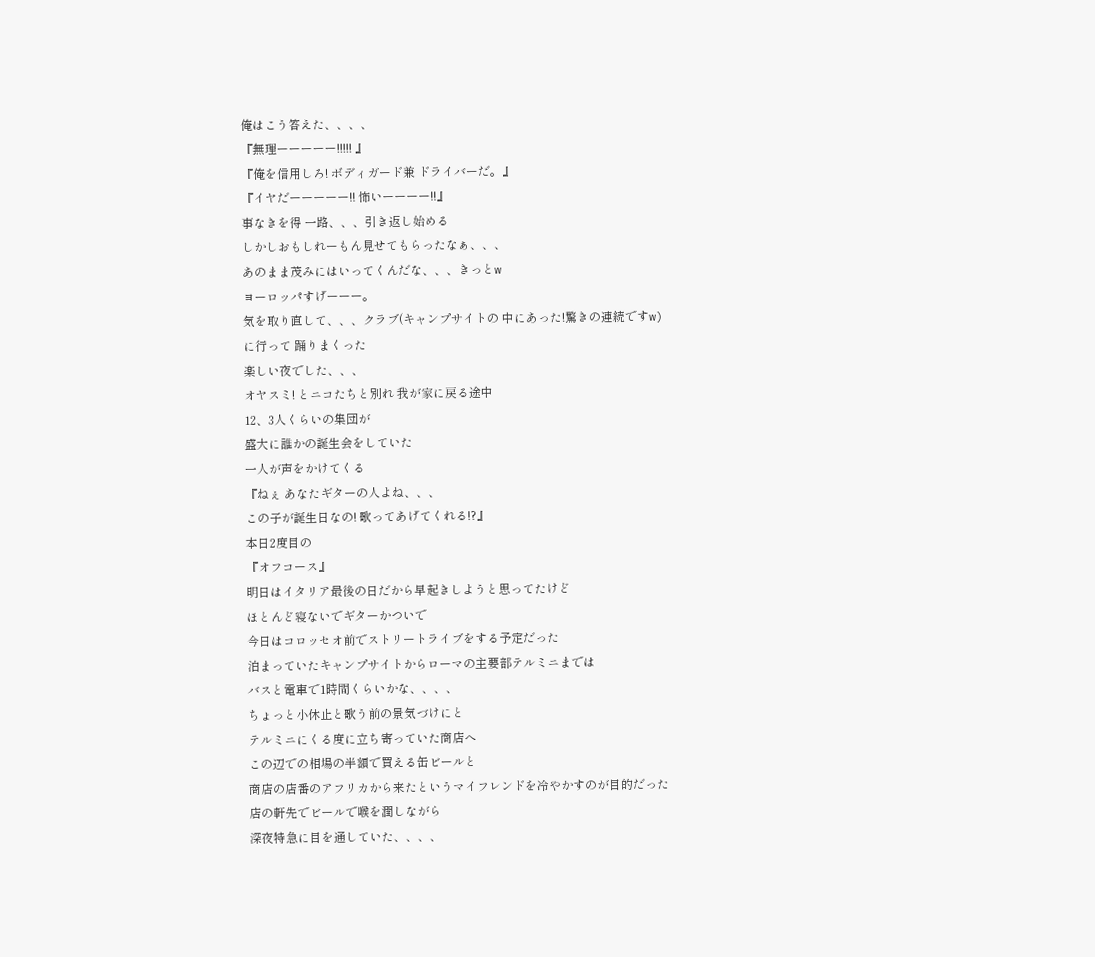俺はこう答えた、、、、
『無理ーーーーー!!!!! 』
『俺を信用しろ! ボディガード兼 ドライバーだ。』
『イヤだーーーーー!! 怖いーーーー!!』
事なきを得 一路、、、引き返し始める
しかしおもしれーもん見せてもらったなぁ、、、
あのまま茂みにはいってくんだな、、、きっとw
ヨーロッパすげーーー。
気を取り直して、、、クラブ(キャンプサイトの 中にあった!驚きの連続ですw)
に行って 踊りまくった
楽しい夜でした、、、
オヤスミ! とニコたちと別れ 我が家に戻る途中
12、3人くらいの集団が
盛大に誰かの誕生会をしていた
一人が声をかけてくる
『ねぇ あなたギターの人よね、、、
この子が誕生日なの! 歌ってあげてくれる!?』
本日2度目の
『オフコース』
明日はイタリア最後の日だから早起きしようと思ってたけど
ほとんど寝ないでギターかついで
今日はコロッセオ前でストリートライブをする予定だった
泊まっていたキャンプサイトからローマの主要部テルミニまでは
バスと電車で1時間くらいかな、、、、
ちょっと小休止と歌う前の景気づけにと
テルミニにくる度に立ち寄っていた商店へ
この辺での相場の半額で買える缶ビールと
商店の店番のアフリカから来たというマイフレンドを冷やかすのが目的だった
店の軒先でビールで喉を潤しながら
深夜特急に目を通していた、、、、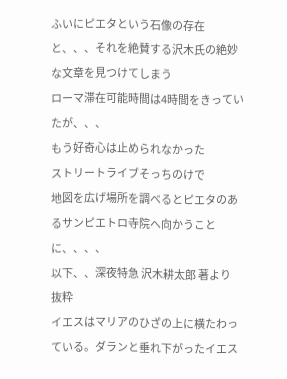ふいにピエタという石像の存在と、、、それを絶賛する沢木氏の絶妙な文章を見つけてしまう
ローマ滞在可能時間は4時間をきっていたが、、、
もう好奇心は止められなかった
ストリートライブそっちのけで
地図を広げ場所を調べるとピエタのあるサンピエトロ寺院へ向かうことに、、、、
以下、、深夜特急 沢木耕太郎 著より
抜粋
イエスはマリアのひざの上に横たわっている。ダランと垂れ下がったイエス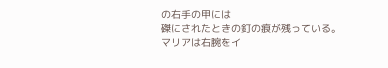の右手の甲には
磔にされたときの釘の痕が残っている。
マリアは右腕をイ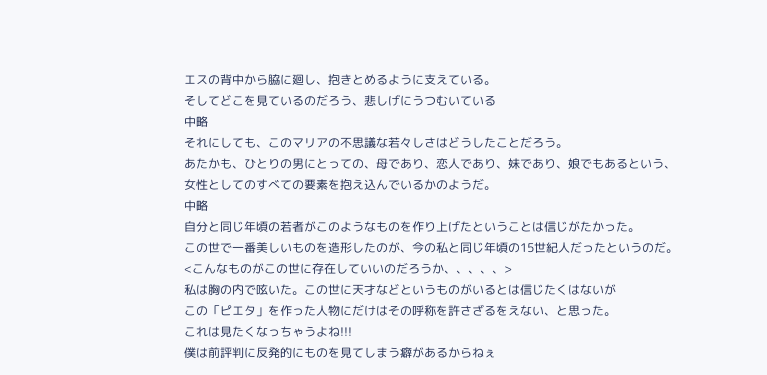エスの背中から脇に廻し、抱きとめるように支えている。
そしてどこを見ているのだろう、悲しげにうつむいている
中略
それにしても、このマリアの不思議な若々しさはどうしたことだろう。
あたかも、ひとりの男にとっての、母であり、恋人であり、妹であり、娘でもあるという、
女性としてのすべての要素を抱え込んでいるかのようだ。
中略
自分と同じ年頃の若者がこのようなものを作り上げたということは信じがたかった。
この世で一番美しいものを造形したのが、今の私と同じ年頃の15世紀人だったというのだ。
<こんなものがこの世に存在していいのだろうか、、、、、>
私は胸の内で呟いた。この世に天才などというものがいるとは信じたくはないが
この「ピエタ」を作った人物にだけはその呼称を許さざるをえない、と思った。
これは見たくなっちゃうよね!!!
僕は前評判に反発的にものを見てしまう癖があるからねぇ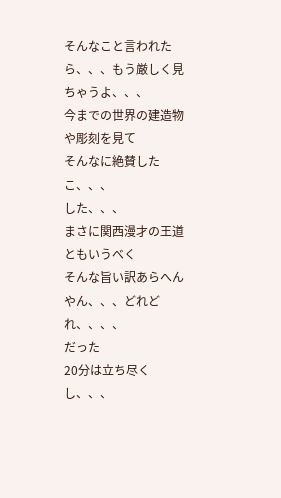そんなこと言われたら、、、もう厳しく見ちゃうよ、、、
今までの世界の建造物や彫刻を見て
そんなに絶賛したこ、、、
した、、、
まさに関西漫才の王道ともいうべく
そんな旨い訳あらへんやん、、、どれどれ、、、、
だった
20分は立ち尽くし、、、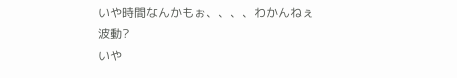いや時間なんかもぉ、、、、わかんねぇ
波動?
いや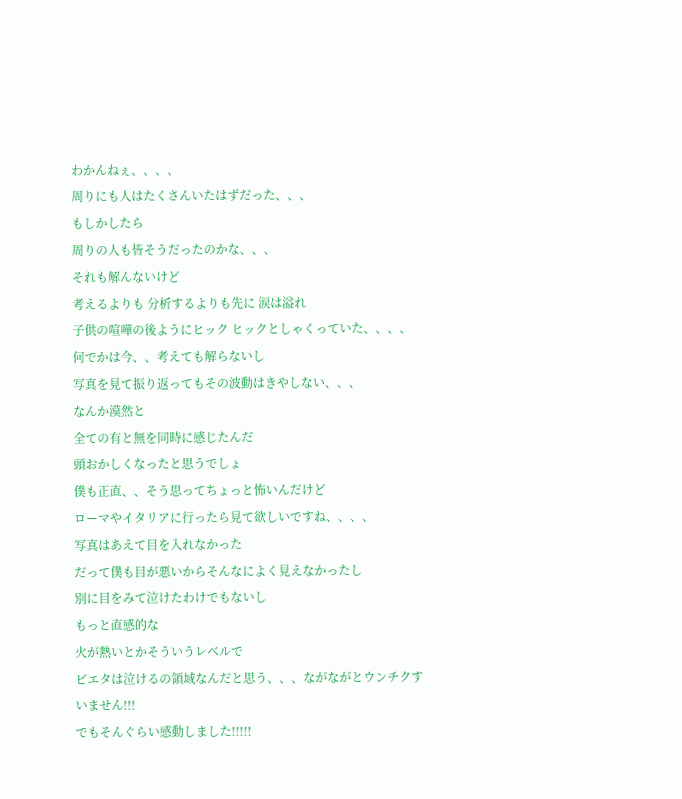わかんねぇ、、、、
周りにも人はたくさんいたはずだった、、、
もしかしたら
周りの人も皆そうだったのかな、、、
それも解んないけど
考えるよりも 分析するよりも先に 涙は溢れ
子供の喧嘩の後ようにヒック ヒックとしゃくっていた、、、、
何でかは今、、考えても解らないし
写真を見て振り返ってもその波動はきやしない、、、
なんか漠然と
全ての有と無を同時に感じたんだ
頭おかしくなったと思うでしょ
僕も正直、、そう思ってちょっと怖いんだけど
ローマやイタリアに行ったら見て欲しいですね、、、、
写真はあえて目を入れなかった
だって僕も目が悪いからそんなによく見えなかったし
別に目をみて泣けたわけでもないし
もっと直感的な
火が熱いとかそういうレベルで
ピエタは泣けるの領域なんだと思う、、、ながながとウンチクすいません!!!
でもそんぐらい感動しました!!!!!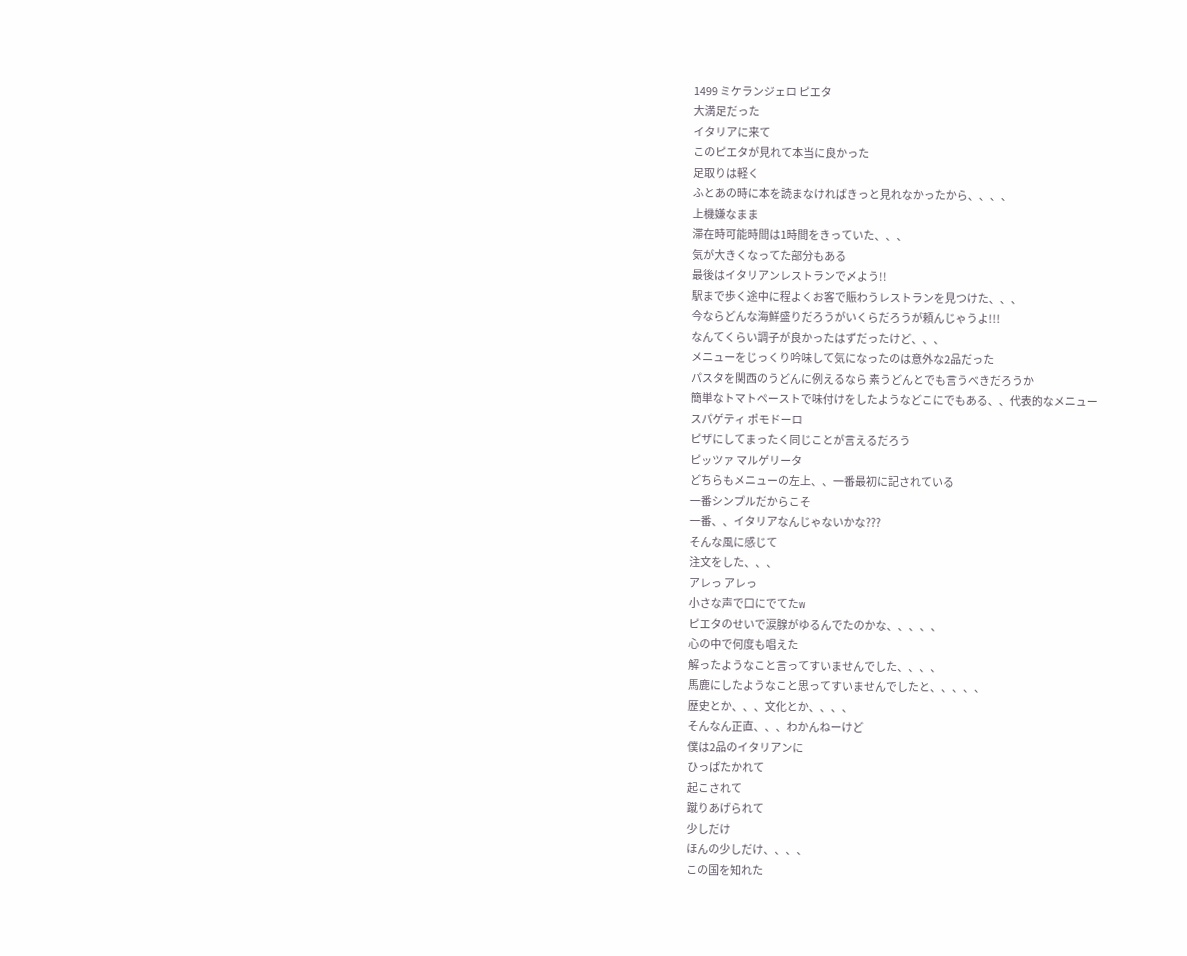1499 ミケランジェロ ピエタ
大満足だった
イタリアに来て
このピエタが見れて本当に良かった
足取りは軽く
ふとあの時に本を読まなければきっと見れなかったから、、、、
上機嫌なまま
滞在時可能時間は1時間をきっていた、、、
気が大きくなってた部分もある
最後はイタリアンレストランで〆よう!!
駅まで歩く途中に程よくお客で賑わうレストランを見つけた、、、
今ならどんな海鮮盛りだろうがいくらだろうが頼んじゃうよ!!!
なんてくらい調子が良かったはずだったけど、、、
メニューをじっくり吟味して気になったのは意外な2品だった
パスタを関西のうどんに例えるなら 素うどんとでも言うべきだろうか
簡単なトマトペーストで味付けをしたようなどこにでもある、、代表的なメニュー
スパゲティ ポモドーロ
ピザにしてまったく同じことが言えるだろう
ピッツァ マルゲリータ
どちらもメニューの左上、、一番最初に記されている
一番シンプルだからこそ
一番、、イタリアなんじゃないかな???
そんな風に感じて
注文をした、、、
アレっ アレっ
小さな声で口にでてたw
ピエタのせいで涙腺がゆるんでたのかな、、、、、
心の中で何度も唱えた
解ったようなこと言ってすいませんでした、、、、
馬鹿にしたようなこと思ってすいませんでしたと、、、、、
歴史とか、、、文化とか、、、、
そんなん正直、、、わかんねーけど
僕は2品のイタリアンに
ひっぱたかれて
起こされて
蹴りあげられて
少しだけ
ほんの少しだけ、、、、
この国を知れた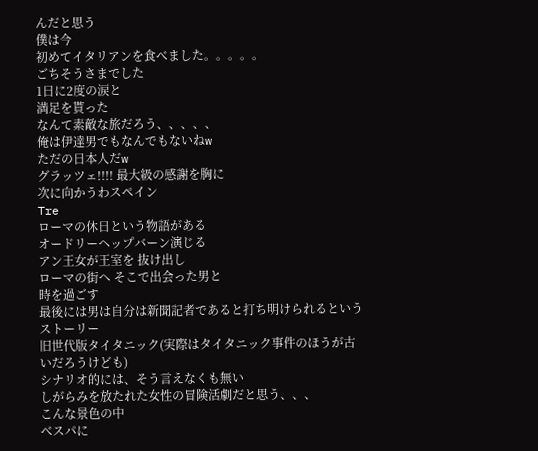んだと思う
僕は今
初めてイタリアンを食べました。。。。。
ごちそうさまでした
1日に2度の涙と
満足を貰った
なんて素敵な旅だろう、、、、、
俺は伊達男でもなんでもないねw
ただの日本人だw
グラッツェ!!!! 最大級の感謝を胸に
次に向かうわスペイン
Tre
ローマの休日という物語がある
オードリーヘップバーン演じる
アン王女が王室を 抜け出し
ローマの街へ そこで出会った男と
時を過ごす
最後には男は自分は新聞記者であると打ち明けられるというストーリー
旧世代版タイタニック(実際はタイタニック事件のほうが古いだろうけども)
シナリオ的には、そう言えなくも無い
しがらみを放たれた女性の冒険活劇だと思う、、、
こんな景色の中
べスパに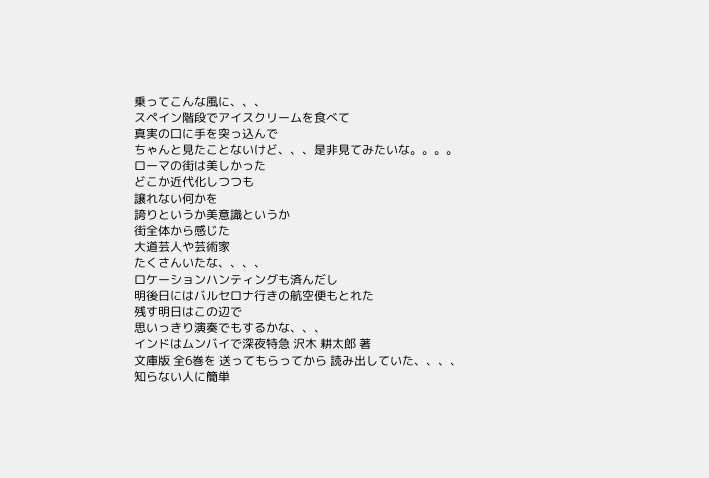乗ってこんな風に、、、
スペイン階段でアイスクリームを食べて
真実の口に手を突っ込んで
ちゃんと見たことないけど、、、是非見てみたいな。。。。
ローマの街は美しかった
どこか近代化しつつも
譲れない何かを
誇りというか美意識というか
街全体から感じた
大道芸人や芸術家
たくさんいたな、、、、
ロケーションハンティングも済んだし
明後日にはバルセロナ行きの航空便もとれた
残す明日はこの辺で
思いっきり演奏でもするかな、、、
インドはムンバイで深夜特急 沢木 耕太郎 著
文庫版 全6巻を 送ってもらってから 読み出していた、、、、
知らない人に簡単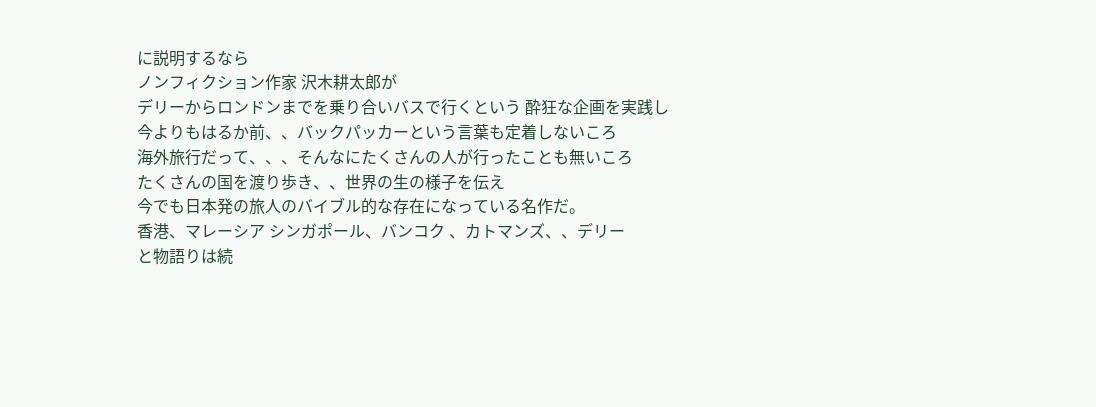に説明するなら
ノンフィクション作家 沢木耕太郎が
デリーからロンドンまでを乗り合いバスで行くという 酔狂な企画を実践し
今よりもはるか前、、バックパッカーという言葉も定着しないころ
海外旅行だって、、、そんなにたくさんの人が行ったことも無いころ
たくさんの国を渡り歩き、、世界の生の様子を伝え
今でも日本発の旅人のバイブル的な存在になっている名作だ。
香港、マレーシア シンガポール、バンコク 、カトマンズ、、デリー
と物語りは続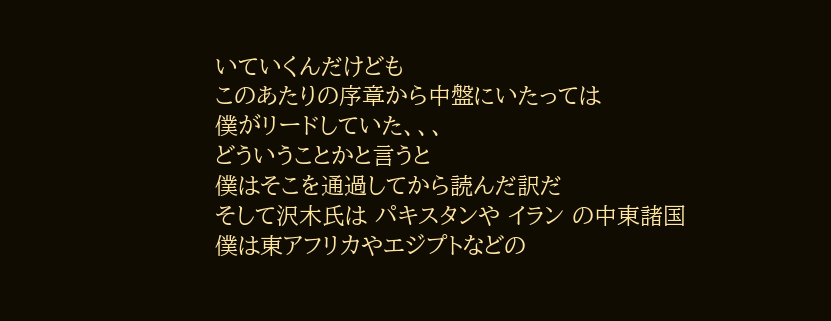いていくんだけども
このあたりの序章から中盤にいたっては
僕がリードしていた、、、
どういうことかと言うと
僕はそこを通過してから読んだ訳だ
そして沢木氏は パキスタンや イラン の中東諸国
僕は東アフリカやエジプトなどの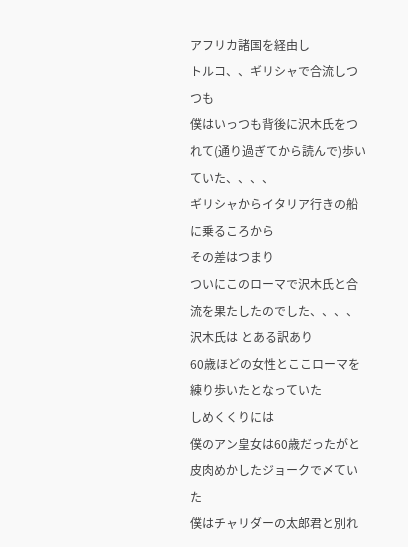アフリカ諸国を経由し
トルコ、、ギリシャで合流しつつも
僕はいっつも背後に沢木氏をつれて(通り過ぎてから読んで)歩いていた、、、、
ギリシャからイタリア行きの船に乗るころから
その差はつまり
ついにこのローマで沢木氏と合流を果たしたのでした、、、、
沢木氏は とある訳あり
60歳ほどの女性とここローマを練り歩いたとなっていた
しめくくりには
僕のアン皇女は60歳だったがと
皮肉めかしたジョークで〆ていた
僕はチャリダーの太郎君と別れ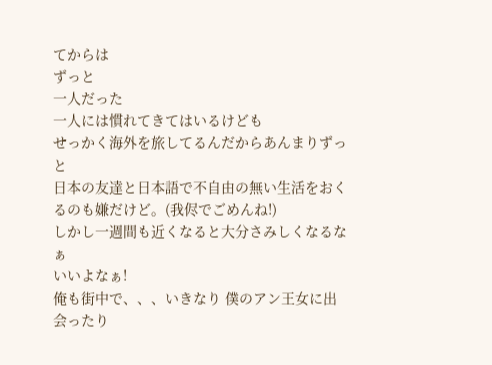てからは
ずっと
一人だった
一人には慣れてきてはいるけども
せっかく海外を旅してるんだからあんまりずっと
日本の友達と日本語で不自由の無い生活をおくるのも嫌だけど。(我侭でごめんね!)
しかし一週間も近くなると大分さみしくなるなぁ
いいよなぁ!
俺も街中で、、、いきなり 僕のアン王女に出会ったり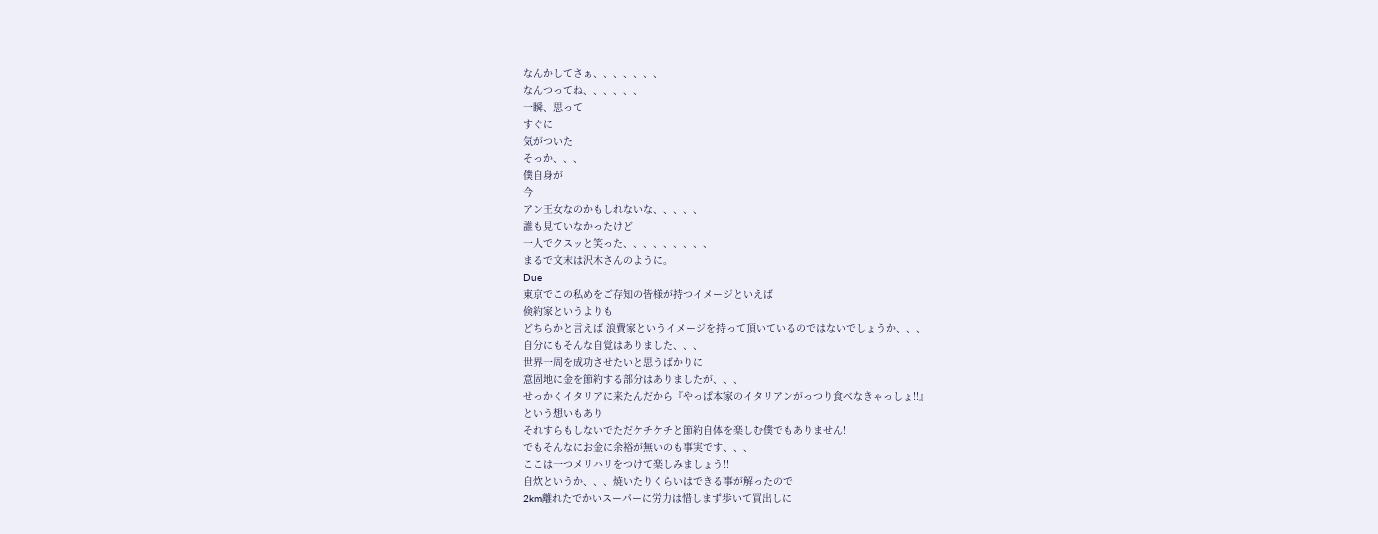なんかしてさぁ、、、、、、、
なんつってね、、、、、、
一瞬、思って
すぐに
気がついた
そっか、、、
僕自身が
今
アン王女なのかもしれないな、、、、、
誰も見ていなかったけど
一人でクスッと笑った、、、、、、、、、
まるで文末は沢木さんのように。
Due
東京でこの私めをご存知の皆様が持つイメージといえば
倹約家というよりも
どちらかと言えば 浪費家というイメージを持って頂いているのではないでしょうか、、、
自分にもそんな自覚はありました、、、
世界一周を成功させたいと思うばかりに
意固地に金を節約する部分はありましたが、、、
せっかくイタリアに来たんだから『やっぱ本家のイタリアンがっつり食べなきゃっしょ!!』
という想いもあり
それすらもしないでただケチケチと節約自体を楽しむ僕でもありません!
でもそんなにお金に余裕が無いのも事実です、、、
ここは一つメリハリをつけて楽しみましょう!!
自炊というか、、、焼いたりくらいはできる事が解ったので
2km離れたでかいスーパーに労力は惜しまず歩いて買出しに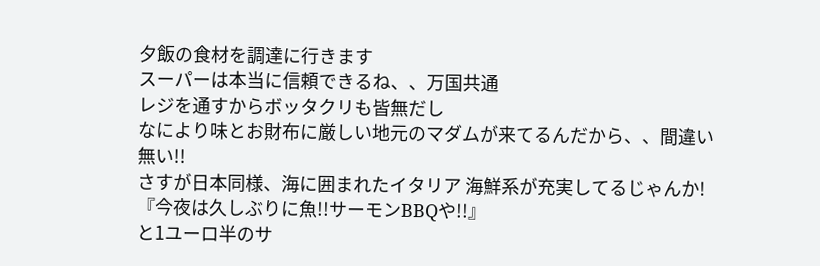夕飯の食材を調達に行きます
スーパーは本当に信頼できるね、、万国共通
レジを通すからボッタクリも皆無だし
なにより味とお財布に厳しい地元のマダムが来てるんだから、、間違い無い!!
さすが日本同様、海に囲まれたイタリア 海鮮系が充実してるじゃんか!
『今夜は久しぶりに魚!!サーモンBBQや!!』
と1ユーロ半のサ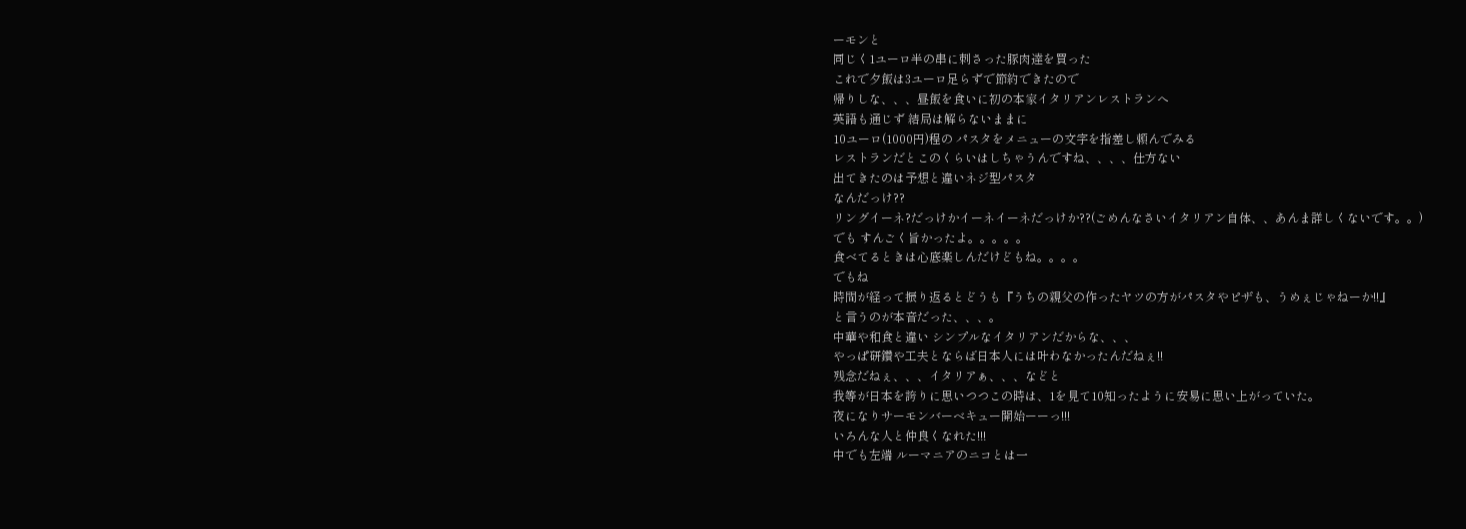ーモンと
同じく1ユーロ半の串に刺さった豚肉達を買った
これで夕飯は3ユーロ足らずで節約できたので
帰りしな、、、昼飯を食いに初の本家イタリアンレストランへ
英語も通じず 結局は解らないままに
10ユーロ(1000円)程の パスタをメニューの文字を指差し頼んでみる
レストランだとこのくらいはしちゃうんですね、、、、仕方ない
出てきたのは予想と違いネジ型パスタ
なんだっけ??
リングイーネ?だっけかイーネイーネだっけか??(ごめんなさいイタリアン自体、、あんま詳しくないです。。)
でも すんごく旨かったよ。。。。。
食べてるときは心底楽しんだけどもね。。。。
でもね
時間が経って振り返るとどうも『うちの親父の作ったヤツの方がパスタやピザも、うめぇじゃねーか!!』
と言うのが本音だった、、、。
中華や和食と違い シンプルなイタリアンだからな、、、
やっぱ研鑽や工夫とならば日本人には叶わなかったんだねぇ!!
残念だねぇ、、、イタリアぁ、、、などと
我等が日本を誇りに思いつつこの時は、1を見て10知ったように安易に思い上がっていた。
夜になりサーモンバーベキュー開始ーーっ!!!
いろんな人と仲良くなれた!!!
中でも左端 ルーマニアのニコとは一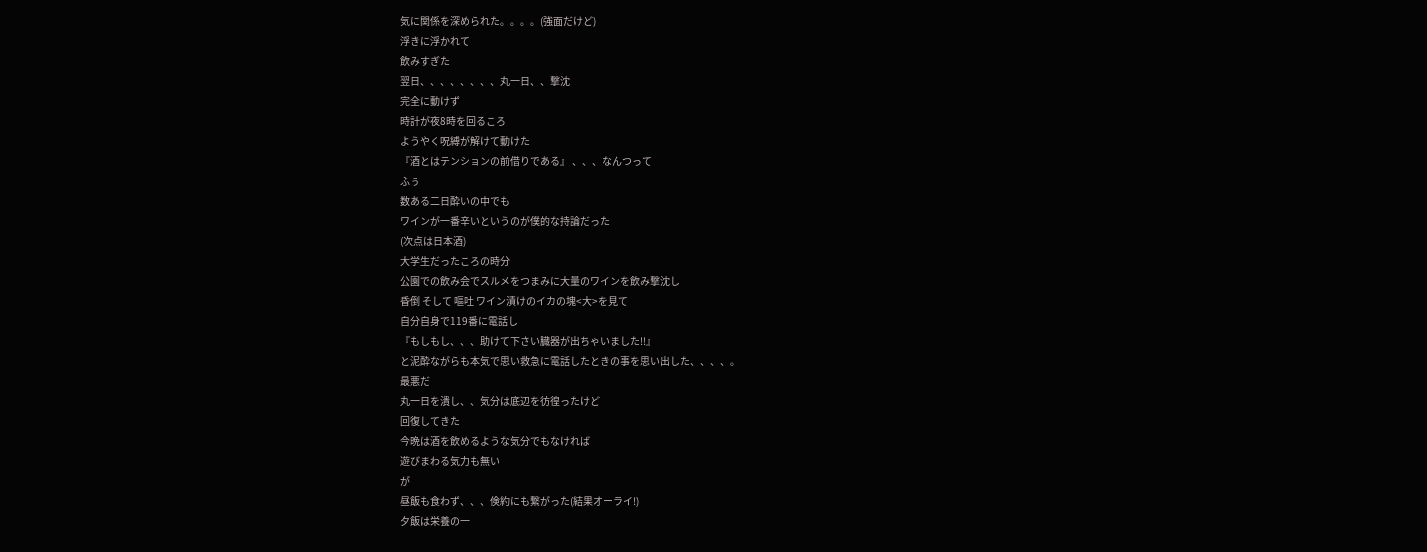気に関係を深められた。。。。(強面だけど)
浮きに浮かれて
飲みすぎた
翌日、、、、、、、、丸一日、、撃沈
完全に動けず
時計が夜8時を回るころ
ようやく呪縛が解けて動けた
『酒とはテンションの前借りである』 、、、なんつって
ふぅ
数ある二日酔いの中でも
ワインが一番辛いというのが僕的な持論だった
(次点は日本酒)
大学生だったころの時分
公園での飲み会でスルメをつまみに大量のワインを飲み撃沈し
昏倒 そして 嘔吐 ワイン漬けのイカの塊<大>を見て
自分自身で119番に電話し
『もしもし、、、助けて下さい臓器が出ちゃいました!!』
と泥酔ながらも本気で思い救急に電話したときの事を思い出した、、、、。
最悪だ
丸一日を潰し、、気分は底辺を彷徨ったけど
回復してきた
今晩は酒を飲めるような気分でもなければ
遊びまわる気力も無い
が
昼飯も食わず、、、倹約にも繋がった(結果オーライ!)
夕飯は栄養の一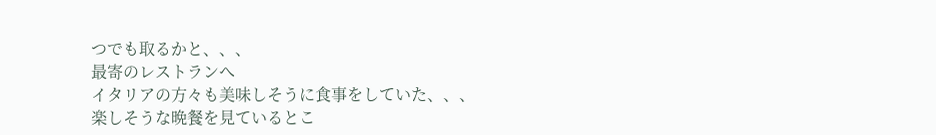つでも取るかと、、、
最寄のレストランへ
イタリアの方々も美味しそうに食事をしていた、、、
楽しそうな晩餐を見ているとこ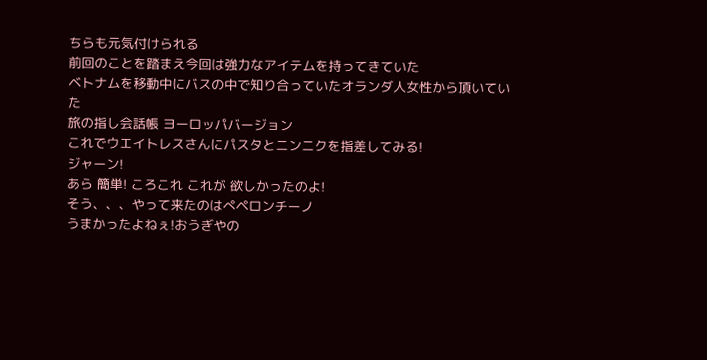ちらも元気付けられる
前回のことを踏まえ今回は強力なアイテムを持ってきていた
ベトナムを移動中にバスの中で知り合っていたオランダ人女性から頂いていた
旅の指し会話帳 ヨーロッパバージョン
これでウエイトレスさんにパスタとニンニクを指差してみる!
ジャーン!
あら 簡単! ころこれ これが 欲しかったのよ!
そう、、、やって来たのはぺペロンチーノ
うまかったよねぇ!おうぎやの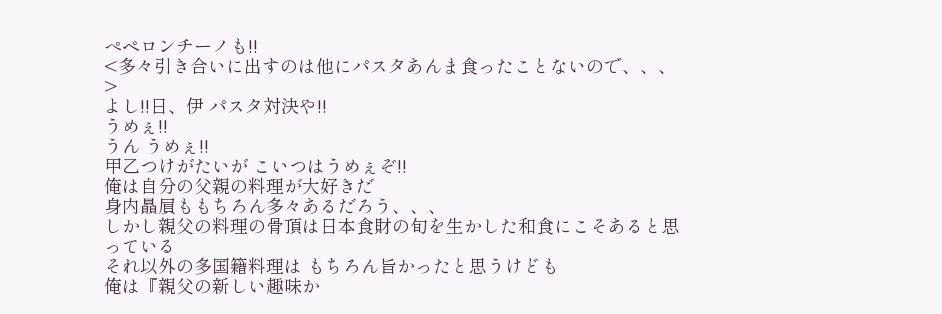ぺペロンチーノも!!
<多々引き合いに出すのは他にパスタあんま食ったことないので、、、>
よし!!日、伊 パスタ対決や!!
うめぇ!!
うん うめぇ!!
甲乙つけがたいが こいつはうめぇぞ!!
俺は自分の父親の料理が大好きだ
身内贔屓ももちろん多々あるだろう、、、
しかし親父の料理の骨頂は日本食財の旬を生かした和食にこそあると思っている
それ以外の多国籍料理は もちろん旨かったと思うけども
俺は『親父の新しい趣味か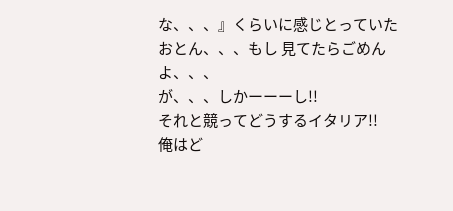な、、、』くらいに感じとっていた
おとん、、、もし 見てたらごめんよ、、、
が、、、しかーーーし!!
それと競ってどうするイタリア!!
俺はど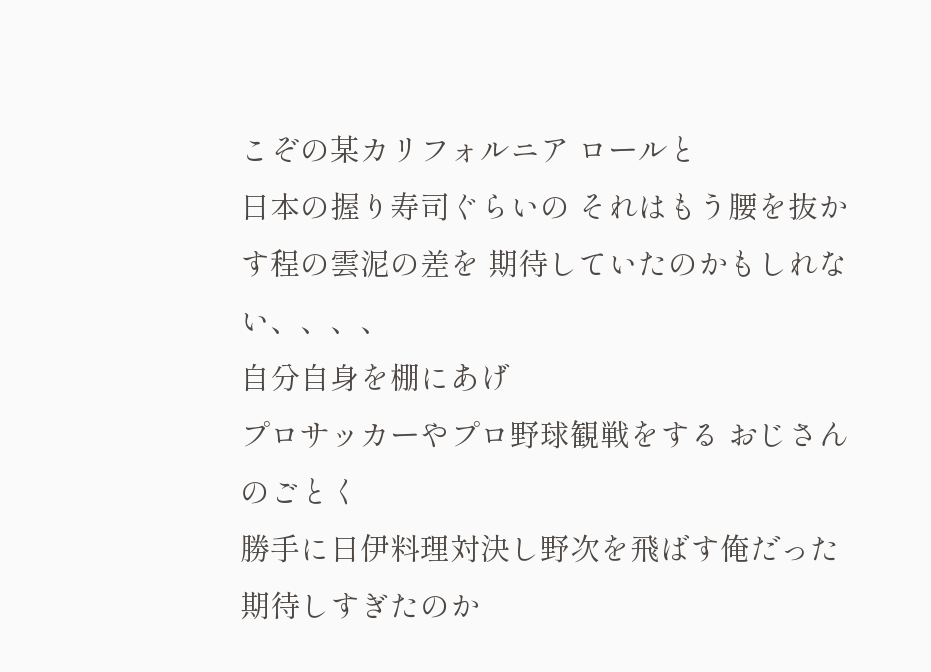こぞの某カリフォルニア ロールと
日本の握り寿司ぐらいの それはもう腰を抜かす程の雲泥の差を 期待していたのかもしれない、、、、
自分自身を棚にあげ
プロサッカーやプロ野球観戦をする おじさんのごとく
勝手に日伊料理対決し野次を飛ばす俺だった
期待しすぎたのか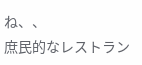ね、、
庶民的なレストラン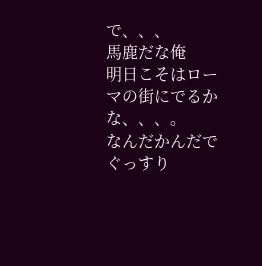で、、、
馬鹿だな俺
明日こそはローマの街にでるかな、、、。
なんだかんだで
ぐっすり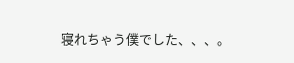寝れちゃう僕でした、、、。